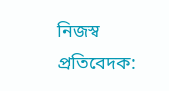নিজস্ব প্রতিবেদক: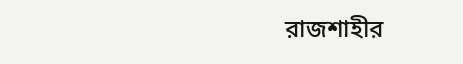রাজশাহীর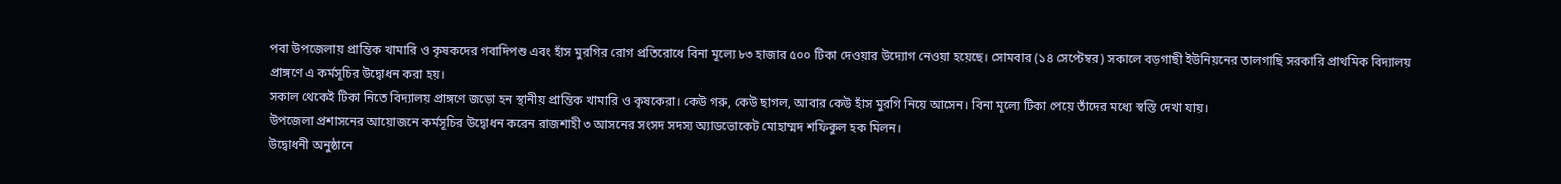পবা উপজেলায় প্রান্তিক খামারি ও কৃষকদের গবাদিপশু এবং হাঁস মুরগির রোগ প্রতিরোধে বিনা মূল্যে ৮৩ হাজার ৫০০ টিকা দেওয়ার উদ্যোগ নেওয়া হয়েছে। সোমবার (১৪ সেপ্টেম্বর) সকালে বড়গাছী ইউনিয়নের তালগাছি সরকারি প্রাথমিক বিদ্যালয় প্রাঙ্গণে এ কর্মসূচির উদ্বোধন করা হয়।
সকাল থেকেই টিকা নিতে বিদ্যালয় প্রাঙ্গণে জড়ো হন স্থানীয় প্রান্তিক খামারি ও কৃষকেরা। কেউ গরু, কেউ ছাগল, আবার কেউ হাঁস মুরগি নিয়ে আসেন। বিনা মূল্যে টিকা পেয়ে তাঁদের মধ্যে স্বস্তি দেখা যায়।
উপজেলা প্রশাসনের আয়োজনে কর্মসূচির উদ্বোধন করেন রাজশাহী ৩ আসনের সংসদ সদস্য অ্যাডভোকেট মোহাম্মদ শফিকুল হক মিলন।
উদ্বোধনী অনুষ্ঠানে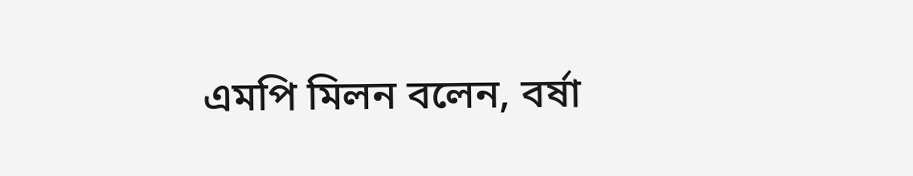এমপি মিলন বলেন, বর্ষা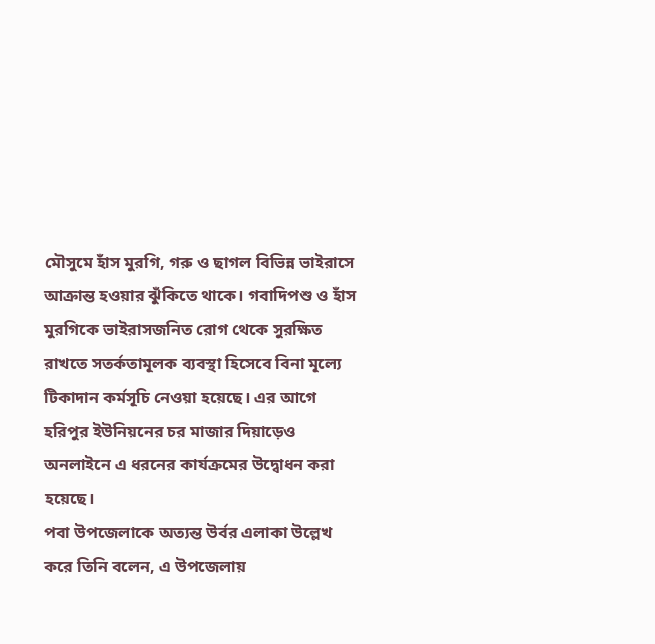মৌসুমে হাঁস মুরগি, গরু ও ছাগল বিভিন্ন ভাইরাসে আক্রান্ত হওয়ার ঝুঁকিতে থাকে। গবাদিপশু ও হাঁস মুরগিকে ভাইরাসজনিত রোগ থেকে সুরক্ষিত রাখতে সতর্কতামূলক ব্যবস্থা হিসেবে বিনা মূল্যে টিকাদান কর্মসূচি নেওয়া হয়েছে। এর আগে হরিপুর ইউনিয়নের চর মাজার দিয়াড়েও অনলাইনে এ ধরনের কার্যক্রমের উদ্বোধন করা হয়েছে।
পবা উপজেলাকে অত্যন্ত উর্বর এলাকা উল্লেখ করে তিনি বলেন, এ উপজেলায়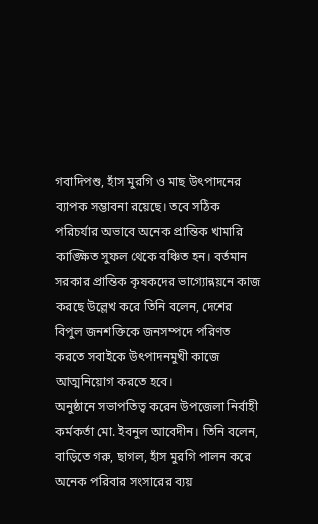গবাদিপশু, হাঁস মুরগি ও মাছ উৎপাদনের ব্যাপক সম্ভাবনা রয়েছে। তবে সঠিক পরিচর্যার অভাবে অনেক প্রান্তিক খামারি কাঙ্ক্ষিত সুফল থেকে বঞ্চিত হন। বর্তমান সরকার প্রান্তিক কৃষকদের ভাগ্যোন্নয়নে কাজ করছে উল্লেখ করে তিনি বলেন, দেশের বিপুল জনশক্তিকে জনসম্পদে পরিণত করতে সবাইকে উৎপাদনমুখী কাজে আত্মনিয়োগ করতে হবে।
অনুষ্ঠানে সভাপতিত্ব করেন উপজেলা নির্বাহী কর্মকর্তা মো. ইবনুল আবেদীন। তিনি বলেন, বাড়িতে গরু, ছাগল, হাঁস মুরগি পালন করে অনেক পরিবার সংসারের ব্যয়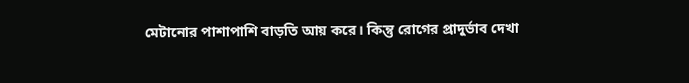মেটানোর পাশাপাশি বাড়তি আয় করে। কিন্তু রোগের প্রাদুর্ভাব দেখা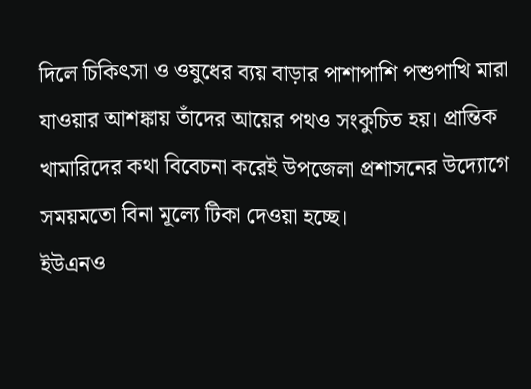দিলে চিকিৎসা ও ওষুধের ব্যয় বাড়ার পাশাপাশি পশুপাখি মারা যাওয়ার আশঙ্কায় তাঁদের আয়ের পথও সংকুচিত হয়। প্রান্তিক খামারিদের কথা বিবেচনা করেই উপজেলা প্রশাসনের উদ্যোগে সময়মতো বিনা মূল্যে টিকা দেওয়া হচ্ছে।
ইউএনও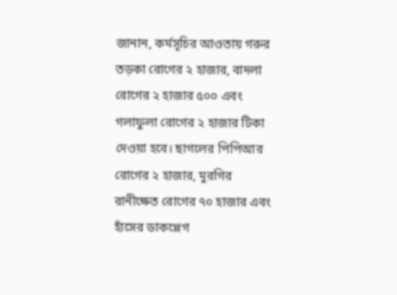জানান, কর্মসূচির আওতায় গরুর তড়কা রোগের ২ হাজার, বাদলা রোগের ২ হাজার ৫০০ এবং গলাফুলা রোগের ২ হাজার টিকা দেওয়া হবে। ছাগলের পিপিআর রোগের ২ হাজার, মুরগির রানীক্ষেত রোগের ৭০ হাজার এবং হাঁসের ডাকপ্লেগ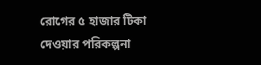রোগের ৫ হাজার টিকা দেওয়ার পরিকল্পনা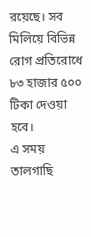রয়েছে। সব মিলিয়ে বিভিন্ন রোগ প্রতিরোধে ৮৩ হাজার ৫০০ টিকা দেওয়া হবে।
এ সময় তালগাছি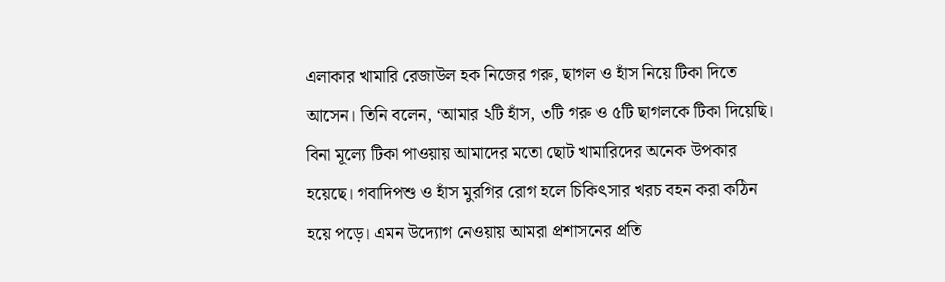এলাকার খামারি রেজাউল হক নিজের গরু, ছাগল ও হাঁস নিয়ে টিকা দিতে আসেন। তিনি বলেন, ‘আমার ২টি হাঁস, ৩টি গরু ও ৫টি ছাগলকে টিকা দিয়েছি। বিনা মূল্যে টিকা পাওয়ায় আমাদের মতো ছোট খামারিদের অনেক উপকার হয়েছে। গবাদিপশু ও হাঁস মুরগির রোগ হলে চিকিৎসার খরচ বহন করা কঠিন হয়ে পড়ে। এমন উদ্যোগ নেওয়ায় আমরা প্রশাসনের প্রতি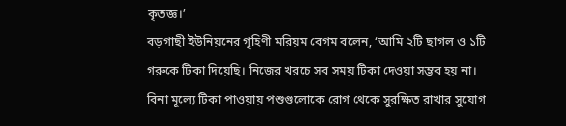কৃতজ্ঞ।’
বড়গাছী ইউনিয়নের গৃহিণী মরিয়ম বেগম বলেন, ‘আমি ২টি ছাগল ও ১টি গরুকে টিকা দিয়েছি। নিজের খরচে সব সময় টিকা দেওয়া সম্ভব হয় না। বিনা মূল্যে টিকা পাওয়ায় পশুগুলোকে রোগ থেকে সুরক্ষিত রাখার সুযোগ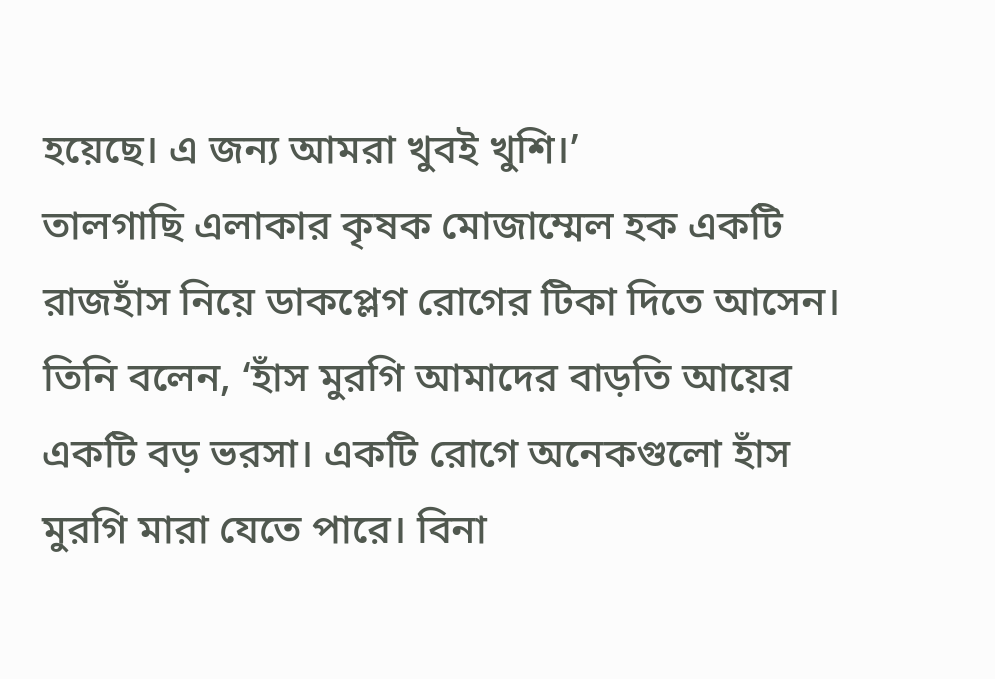হয়েছে। এ জন্য আমরা খুবই খুশি।’
তালগাছি এলাকার কৃষক মোজাম্মেল হক একটি রাজহাঁস নিয়ে ডাকপ্লেগ রোগের টিকা দিতে আসেন। তিনি বলেন, ‘হাঁস মুরগি আমাদের বাড়তি আয়ের একটি বড় ভরসা। একটি রোগে অনেকগুলো হাঁস মুরগি মারা যেতে পারে। বিনা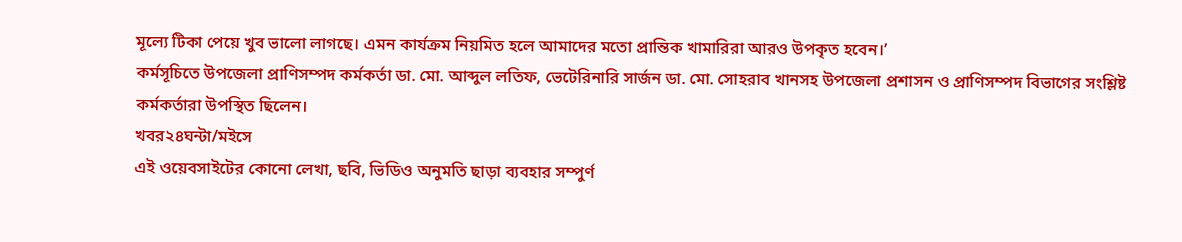মূল্যে টিকা পেয়ে খুব ভালো লাগছে। এমন কার্যক্রম নিয়মিত হলে আমাদের মতো প্রান্তিক খামারিরা আরও উপকৃত হবেন।’
কর্মসূচিতে উপজেলা প্রাণিসম্পদ কর্মকর্তা ডা. মো. আব্দুল লতিফ, ভেটেরিনারি সার্জন ডা. মো. সোহরাব খানসহ উপজেলা প্রশাসন ও প্রাণিসম্পদ বিভাগের সংশ্লিষ্ট কর্মকর্তারা উপস্থিত ছিলেন।
খবর২৪ঘন্টা/মইসে
এই ওয়েবসাইটের কোনো লেখা, ছবি, ভিডিও অনুমতি ছাড়া ব্যবহার সম্পুর্ণ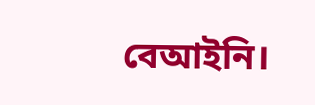বেআইনি।